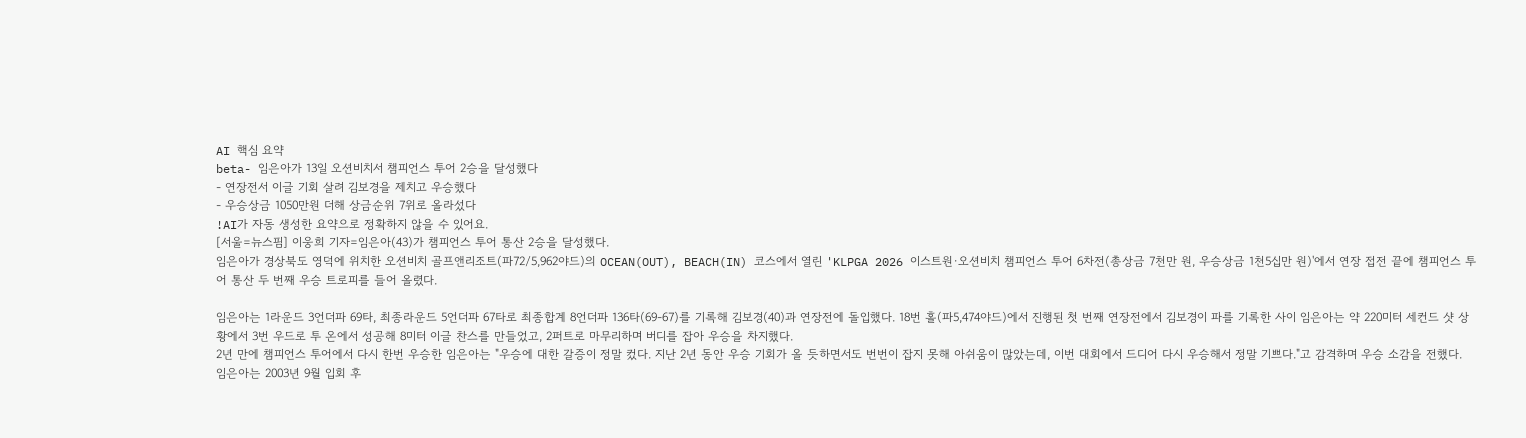AI 핵심 요약
beta- 임은아가 13일 오션비치서 챔피언스 투어 2승을 달성했다
- 연장전서 이글 기회 살려 김보경을 제치고 우승했다
- 우승상금 1050만원 더해 상금순위 7위로 올라섰다
!AI가 자동 생성한 요약으로 정확하지 않을 수 있어요.
[서울=뉴스핌] 이웅희 기자=임은아(43)가 챔피언스 투어 통산 2승을 달성했다.
임은아가 경상북도 영덕에 위치한 오션비치 골프앤리조트(파72/5,962야드)의 OCEAN(OUT), BEACH(IN) 코스에서 열린 'KLPGA 2026 이스트원·오션비치 챔피언스 투어 6차전(총상금 7천만 원, 우승상금 1천5십만 원)'에서 연장 접전 끝에 챔피언스 투어 통산 두 번째 우승 트로피를 들어 올렸다.

임은아는 1라운드 3언더파 69타, 최종라운드 5언더파 67타로 최종합계 8언더파 136타(69-67)를 기록해 김보경(40)과 연장전에 돌입했다. 18번 홀(파5,474야드)에서 진행된 첫 번째 연장전에서 김보경이 파를 기록한 사이 임은아는 약 220미터 세컨드 샷 상황에서 3번 우드로 투 온에서 성공해 8미터 이글 찬스를 만들었고, 2퍼트로 마무리하며 버디를 잡아 우승을 차지했다.
2년 만에 챔피언스 투어에서 다시 한번 우승한 임은아는 "우승에 대한 갈증이 정말 컸다. 지난 2년 동안 우승 기회가 올 듯하면서도 번번이 잡지 못해 아쉬움이 많았는데, 이번 대회에서 드디어 다시 우승해서 정말 기쁘다."고 감격하며 우승 소감을 전했다.
임은아는 2003년 9월 입회 후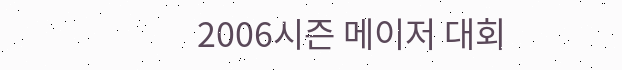2006시즌 메이저 대회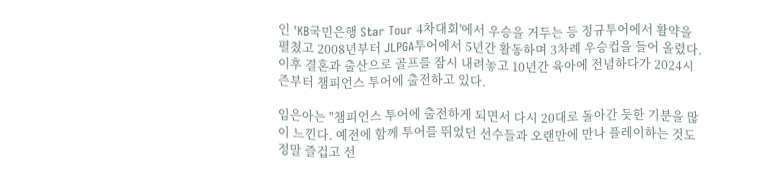인 'KB국민은행 Star Tour 4차대회'에서 우승을 거두는 등 정규투어에서 활약을 펼쳤고 2008년부터 JLPGA투어에서 5년간 활동하며 3차례 우승컵을 들어 올렸다. 이후 결혼과 출산으로 골프를 잠시 내려놓고 10년간 육아에 전념하다가 2024시즌부터 챔피언스 투어에 출전하고 있다.

임은아는 "챔피언스 투어에 출전하게 되면서 다시 20대로 돌아간 듯한 기분을 많이 느낀다. 예전에 함께 투어를 뛰었던 선수들과 오랜만에 만나 플레이하는 것도 정말 즐겁고 선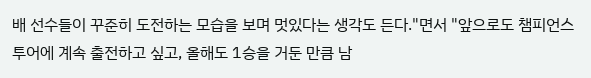배 선수들이 꾸준히 도전하는 모습을 보며 멋있다는 생각도 든다."면서 "앞으로도 챔피언스 투어에 계속 출전하고 싶고, 올해도 1승을 거둔 만큼 남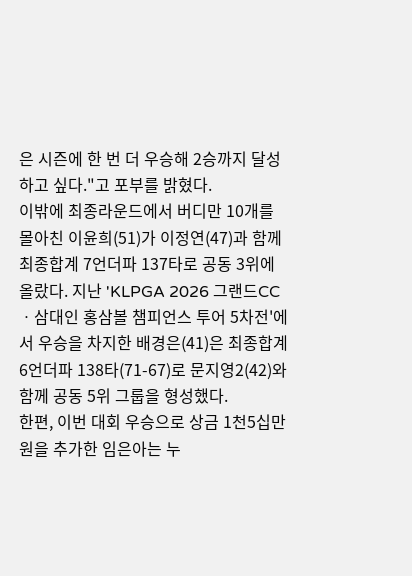은 시즌에 한 번 더 우승해 2승까지 달성하고 싶다."고 포부를 밝혔다.
이밖에 최종라운드에서 버디만 10개를 몰아친 이윤희(51)가 이정연(47)과 함께 최종합계 7언더파 137타로 공동 3위에 올랐다. 지난 'KLPGA 2026 그랜드CCㆍ삼대인 홍삼볼 챔피언스 투어 5차전'에서 우승을 차지한 배경은(41)은 최종합계 6언더파 138타(71-67)로 문지영2(42)와 함께 공동 5위 그룹을 형성했다.
한편, 이번 대회 우승으로 상금 1천5십만 원을 추가한 임은아는 누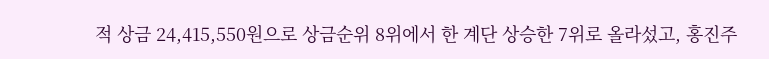적 상금 24,415,550원으로 상금순위 8위에서 한 계단 상승한 7위로 올라섰고, 홍진주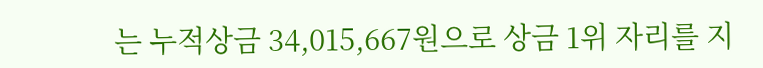는 누적상금 34,015,667원으로 상금 1위 자리를 지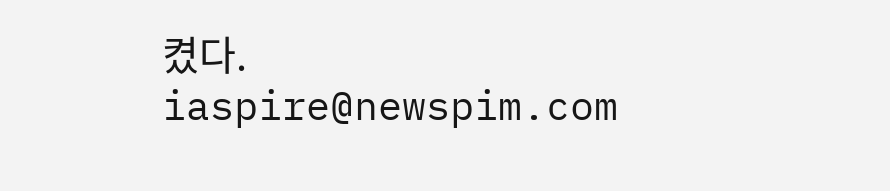켰다.
iaspire@newspim.com